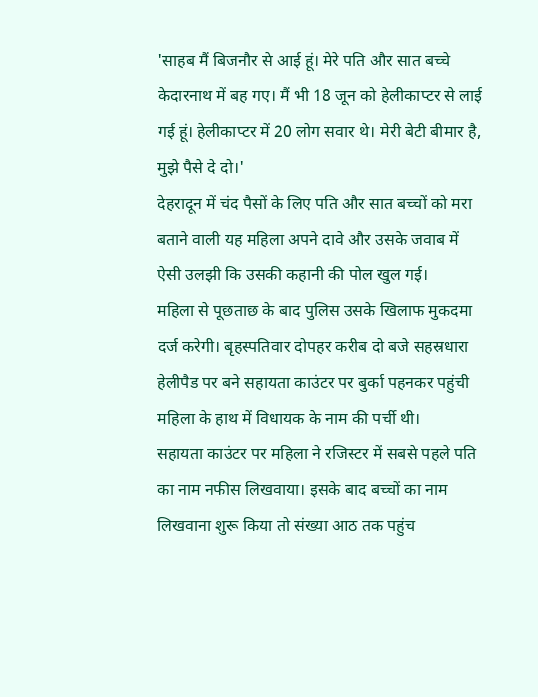'साहब मैं बिजनौर से आई हूं। मेरे पति और सात बच्चे केदारनाथ में बह गए। मैं भी 18 जून को हेलीकाप्टर से लाई गई हूं। हेलीकाप्टर में 20 लोग सवार थे। मेरी बेटी बीमार है, मुझे पैसे दे दो।'
देहरादून में चंद पैसों के लिए पति और सात बच्चों को मरा बताने वाली यह महिला अपने दावे और उसके जवाब में ऐसी उलझी कि उसकी कहानी की पोल खुल गई।
महिला से पूछताछ के बाद पुलिस उसके खिलाफ मुकदमा दर्ज करेगी। बृहस्पतिवार दोपहर करीब दो बजे सहस्रधारा हेलीपैड पर बने सहायता काउंटर पर बुर्का पहनकर पहुंची महिला के हाथ में विधायक के नाम की पर्ची थी।
सहायता काउंटर पर महिला ने रजिस्टर में सबसे पहले पति का नाम नफीस लिखवाया। इसके बाद बच्चों का नाम लिखवाना शुरू किया तो संख्या आठ तक पहुंच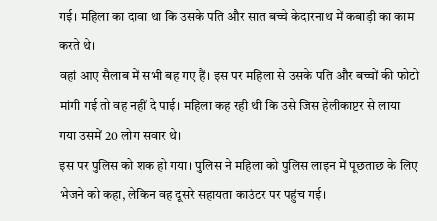गई। महिला का दावा था कि उसके पति और सात बच्चे केदारनाथ में कबाड़ी का काम करते थे।
वहां आए सैलाब में सभी बह गए हैं। इस पर महिला से उसके पति और बच्चों की फोटो मांगी गई तो वह नहीं दे पाई। महिला कह रही थी कि उसे जिस हेलीकाप्टर से लाया गया उसमें 20 लोग सवार थे।
इस पर पुलिस को शक हो गया। पुलिस ने महिला को पुलिस लाइन में पूछताछ के लिए भेजने को कहा, लेकिन वह दूसरे सहायता काउंटर पर पहुंच गई।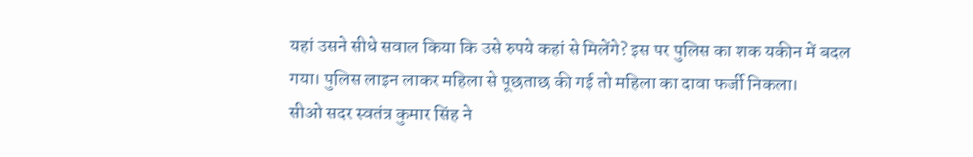यहां उसने सीधे सवाल किया कि उसे रुपये कहां से मिलेंगे? इस पर पुलिस का शक यकीन में बदल गया। पुलिस लाइन लाकर महिला से पूछताछ की गई तो महिला का दावा फर्जी निकला।
सीओ सदर स्वतंत्र कुमार सिंह ने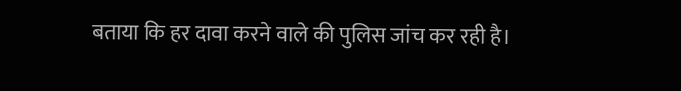बताया कि हर दावा करने वाले की पुलिस जांच कर रही है।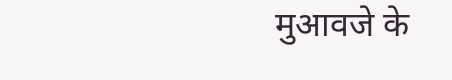मुआवजे के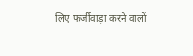लिए फर्जीवाड़ा करने वालों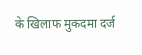के खिलाफ मुकदमा दर्ज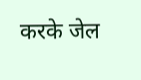करके जेल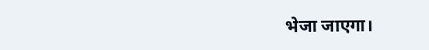भेजा जाएगा।